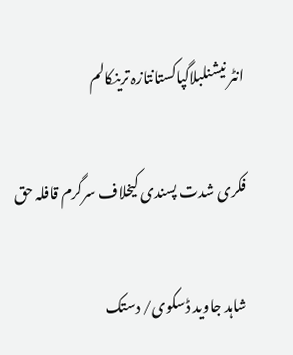انٹر نیشنلبلاگپاکستانتازہ ترینکالم

فکری شدت پسندی کیخلاف سرگرم قافلہ حق

شاہد جاوید ڈسکوی/ دستک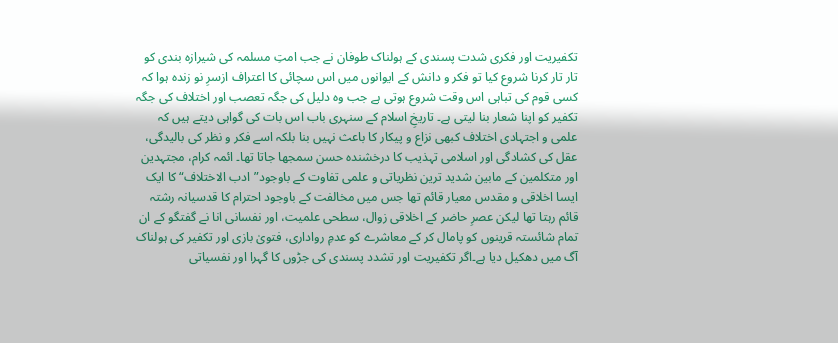تکفیریت اور فکری شدت پسندی کے ہولناک طوفان نے جب امتِ مسلمہ کی شیرازہ بندی کو تار تار کرنا شروع کیا تو فکر و دانش کے ایوانوں میں اس سچائی کا اعتراف ازسرِ نو زندہ ہوا کہ کسی قوم کی تباہی اس وقت شروع ہوتی ہے جب وہ دلیل کی جگہ تعصب اور اختلاف کی جگہ تکفیر کو اپنا شعار بنا لیتی ہے۔ تاریخِ اسلام کے سنہری باب اس بات کی گواہی دیتے ہیں کہ علمی و اجتہادی اختلاف کبھی نزاع و پیکار کا باعث نہیں بنا بلکہ اسے فکر و نظر کی بالیدگی، عقل کی کشادگی اور اسلامی تہذیب کا درخشندہ حسن سمجھا جاتا تھا۔ ائمہ کرام، مجتہدین اور متکلمین کے مابین شدید ترین نظریاتی و علمی تفاوت کے باوجود”ادب الاختلاف“ کا ایک ایسا اخلاقی و مقدس معیار قائم تھا جس میں مخالفت کے باوجود احترام کا قدسیانہ رشتہ قائم رہتا تھا لیکن عصرِ حاضر کے اخلاقی زوال، سطحی علمیت، اور نفسانی انا نے گفتگو کے ان تمام شائستہ قرینوں کو پامال کر کے معاشرے کو عدمِ رواداری، فتویٰ بازی اور تکفیر کی ہولناک آگ میں دھکیل دیا ہے۔اگر تکفیریت اور تشدد پسندی کی جڑوں کا گہرا اور نفسیاتی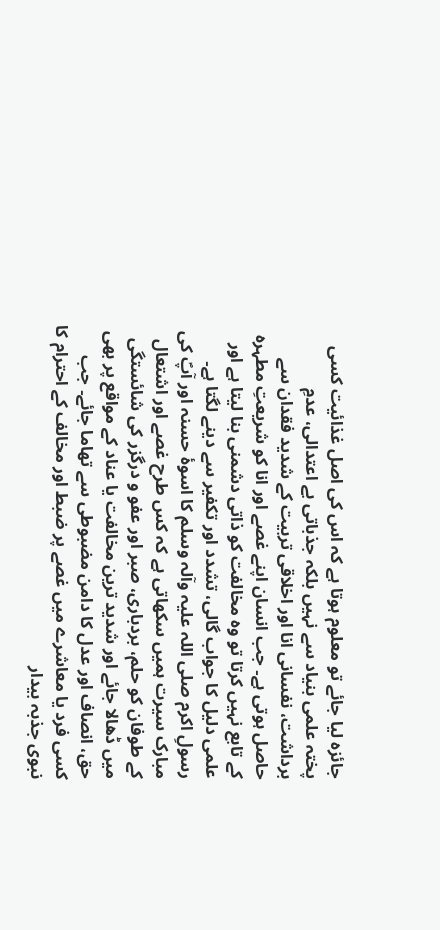جائزہ لیا جائے تو معلوم ہوتا ہے کہ اس کی اصل غذائیت کسی پختہ علمی بنیاد سے نہیں بلکہ جذباتی بے اعتدالی، عدمِ برداشت، نفسانی انا اور اخلاقی تربیت کے شدید فقدان سے حاصل ہوتی ہے۔ جب انسان اپنے غصے اور انا کو شریعتِ مطہرہ کے تابع نہیں کرتا تو وہ مخالفت کو ذاتی دشمنی بنا لیتا ہے اور علمی دلیل کا جواب گالی، تشدد اور تکفیر سے دینے لگتا ہے۔ رسولِ اکرم صلی اللہ علیہ وآلہ وسلم کا اسوۂ حسنہ اور آپؐ کی مبارک سیرت ہمیں سکھاتی ہے کہ کس طرح غصے اور اشتعال کے طوفان کو حلم، بردباری، صبر اور عفو و درگزر کی شائستگی میں ڈھالا جائے اور شدید ترین مخالفت یا عناد کے مواقع پر بھی حق، انصاف اور عدل کا دامن مضبوطی سے تھاما جائے۔ جب کسی فرد یا معاشرے میں غصے پر ضبط اور مخالف کے احترام کا نبوی جذبہ بیدار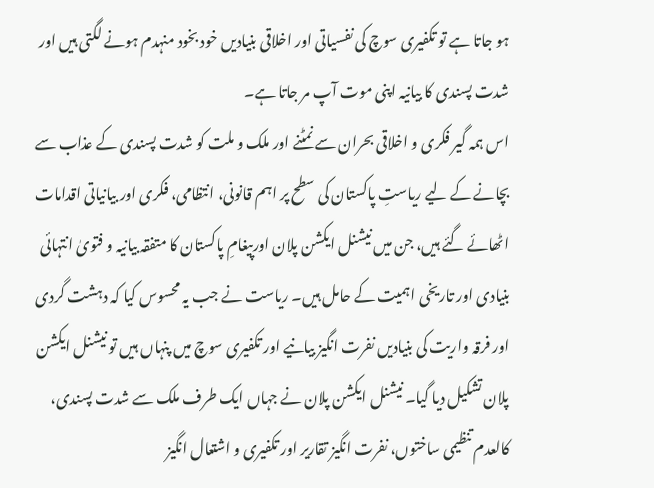ہو جاتا ہے تو تکفیری سوچ کی نفسیاتی اور اخلاقی بنیادیں خود بخود منہدم ہونے لگتی ہیں اور شدت پسندی کا بیانیہ اپنی موت آپ مر جاتا ہے۔
اس ہمہ گیر فکری و اخلاقی بحران سے نمٹنے اور ملک و ملت کو شدت پسندی کے عذاب سے بچانے کے لیے ریاستِ پاکستان کی سطح پر اہم قانونی، انتظامی، فکری اور بیانیاتی اقدامات اٹھائے گئے ہیں، جن میں نیشنل ایکشن پلان اورپیغامِ پاکستان کا متفقہ بیانیہ و فتویٰ انتہائی بنیادی اور تاریخی اہمیت کے حامل ہیں۔ ریاست نے جب یہ محسوس کیا کہ دہشت گردی اور فرقہ واریت کی بنیادیں نفرت انگیز بیانیے اور تکفیری سوچ میں پنہاں ہیں تو نیشنل ایکشن پلان تشکیل دیا گیا۔ نیشنل ایکشن پلان نے جہاں ایک طرف ملک سے شدت پسندی، کالعدم تنظیمی ساختوں، نفرت انگیز تقاریر اور تکفیری و اشتعال انگیز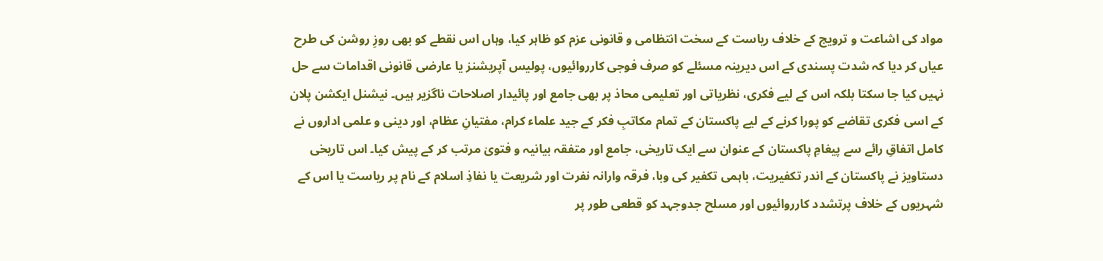مواد کی اشاعت و ترویج کے خلاف ریاست کے سخت انتظامی و قانونی عزم کو ظاہر کیا، وہاں اس نقطے کو بھی روزِ روشن کی طرح عیاں کر دیا کہ شدت پسندی کے اس دیرینہ مسئلے کو صرف فوجی کارروائیوں، پولیس آپریشنز یا عارضی قانونی اقدامات سے حل نہیں کیا جا سکتا بلکہ اس کے لیے فکری، نظریاتی اور تعلیمی محاذ پر بھی جامع اور پائیدار اصلاحات ناگزیر ہیں۔ نیشنل ایکشن پلان کے اسی فکری تقاضے کو پورا کرنے کے لیے پاکستان کے تمام مکاتبِ فکر کے جید علماء کرام، مفتیانِ عظام، اور دینی و علمی اداروں نے کامل اتفاقِ رائے سے پیغامِ پاکستان کے عنوان سے ایک تاریخی، جامع اور متفقہ بیانیہ و فتویٰ مرتب کر کے پیش کیا۔ اس تاریخی دستاویز نے پاکستان کے اندر تکفیریت، باہمی تکفیر کی وبا، فرقہ وارانہ نفرت اور شریعت یا نفاذِ اسلام کے نام پر ریاست یا اس کے شہریوں کے خلاف پرتشدد کارروائیوں اور مسلح جدوجہد کو قطعی طور پر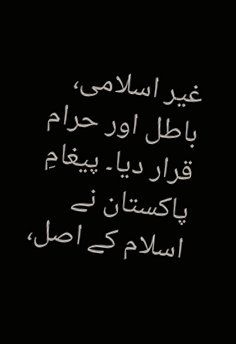غیر اسلامی، باطل اور حرام قرار دیا۔ پیغامِ پاکستان نے اسلام کے اصل،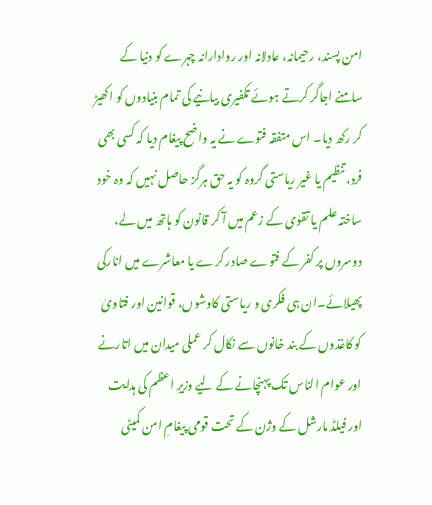امن پسند، رحیمانہ، عادلانہ اور روادارانہ چہرے کو دنیا کے سامنے اجاگر کرتے ہوئے تکفیری بیانیے کی تمام بنیادوں کو اکھیڑ کر رکھ دیا۔ اس متفقہ فتوے نے یہ واضح پیغام دیا کہ کسی بھی فرد، تنظیم یا غیر ریاستی گروہ کو یہ حق ہرگز حاصل نہیں کہ وہ خود ساختہ علم یا تقوٰی کے زعم میں آ کر قانون کو ہاتھ میں لے، دوسروں پر کفر کے فتوے صادر کرے یا معاشرے میں انارکی پھیلائے۔ان ہی فکری و ریاستی کاوشوں، قوانین اور فتاویٰ کو کاغذوں کے بند خانوں سے نکال کر عملی میدان میں اتارنے اور عوام الناس تک پہنچانے کے لیے وزیرِ اعظم کی ہدایت اور فیلڈ مارشل کے وژن کے تحت قومی پیغامِ امن کمیٹی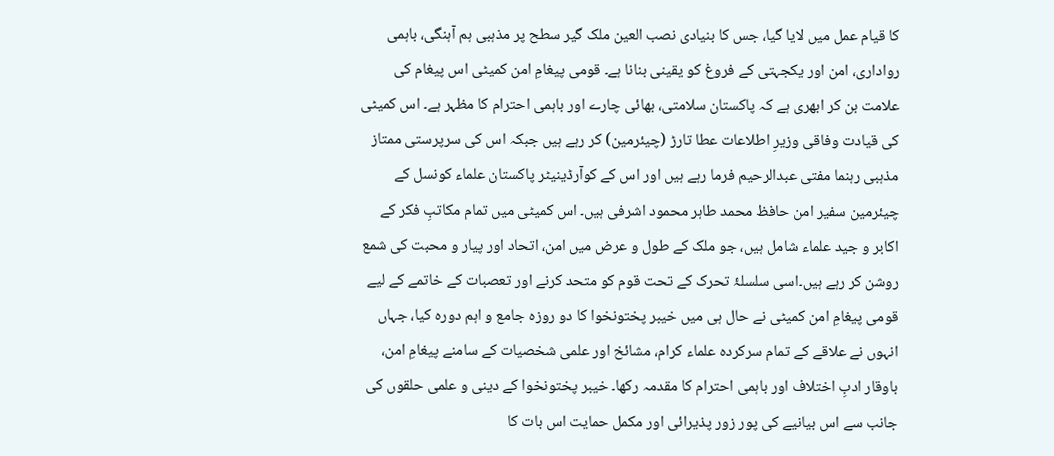کا قیام عمل میں لایا گیا، جس کا بنیادی نصب العین ملک گیر سطح پر مذہبی ہم آہنگی، باہمی رواداری، امن اور یکجہتی کے فروغ کو یقینی بنانا ہے۔ قومی پیغامِ امن کمیٹی اس پیغام کی علامت بن کر ابھری ہے کہ پاکستان سلامتی، بھائی چارے اور باہمی احترام کا مظہر ہے۔ اس کمیٹی کی قيادت وفاقی وزیرِ اطلاعات عطا تارڑ (چیئرمین) کر رہے ہیں جبکہ اس کی سرپرستی ممتاز مذہبی رہنما مفتی عبدالرحیم فرما رہے ہیں اور اس کے کوآرڈینیٹر پاکستان علماء کونسل کے چیئرمین سفیر امن حافظ محمد طاہر محمود اشرفی ہیں۔ اس کمیٹی میں تمام مکاتبِ فکر کے اکابر و جید علماء شامل ہیں، جو ملک کے طول و عرض میں امن، اتحاد اور پیار و محبت کی شمع روشن کر رہے ہیں۔اسی سلسلۂ تحرک کے تحت قوم کو متحد کرنے اور تعصبات کے خاتمے کے لیے قومی پیغامِ امن کمیٹی نے حال ہی میں خیبر پختونخوا کا دو روزہ جامع و اہم دورہ کیا، جہاں انہوں نے علاقے کے تمام سرکردہ علماء کرام، مشائخ اور علمی شخصیات کے سامنے پیغامِ امن، باوقار ادبِ اختلاف اور باہمی احترام کا مقدمہ رکھا۔ خیبر پختونخوا کے دینی و علمی حلقوں کی جانب سے اس بیانیے کی پور زور پذیرائی اور مکمل حمایت اس بات کا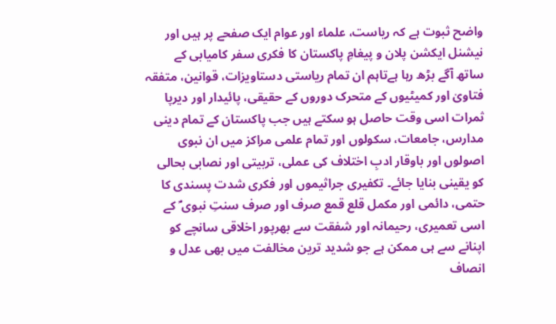واضح ثبوت ہے کہ ریاست، علماء اور عوام ایک صفحے پر ہیں اور نیشنل ایکشن پلان و پیغامِ پاکستان کا فکری سفر کامیابی کے ساتھ آگے بڑھ رہا ہےتاہم ان تمام ریاستی دستاویزات، قوانین، متفقہ فتاویٰ اور کمیٹیوں کے متحرک دوروں کے حقیقی، پائیدار اور دیرپا ثمرات اسی وقت حاصل ہو سکتے ہیں جب پاکستان کے تمام دینی مدارس، جامعات، سکولوں اور تمام علمی مراکز میں ان نبوی اصولوں اور باوقار ادبِ اختلاف کی عملی، تربیتی اور نصابی بحالی کو یقینی بنایا جائے۔ تکفیری جراثیموں اور فکری شدت پسندی کا حتمی، دائمی اور مکمل قلع قمع صرف اور صرف سنتِ نبوی ؐ کے اسی تعمیری، رحیمانہ اور شفقت سے بھرپور اخلاقی سانچے کو اپنانے سے ہی ممکن ہے جو شدید ترین مخالفت میں بھی عدل و انصاف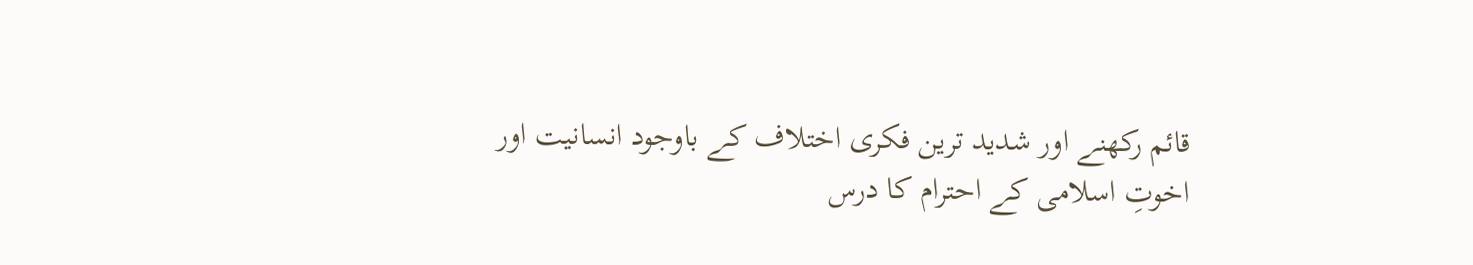قائم رکھنے اور شدید ترین فکری اختلاف کے باوجود انسانیت اور اخوتِ اسلامی کے احترام کا درس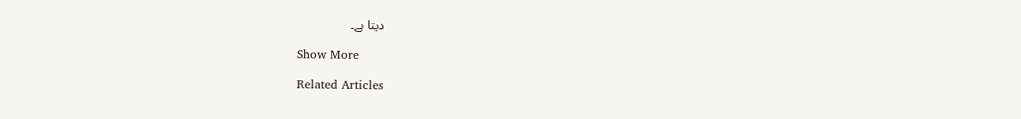دیتا ہے۔

Show More

Related Articles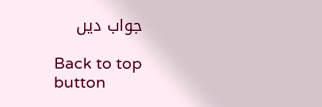جواب دیں

Back to top button